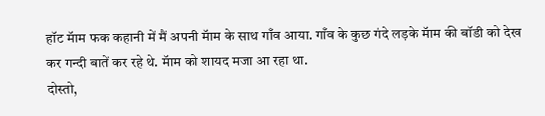हॉट मॅाम फक कहानी में मैं अपनी मॅाम के साथ गाँव आया. गाँव के कुछ गंदे लड़के मॅाम की बॉडी को देख कर गन्दी बातें कर रहे थे. मॅाम को शायद मजा आ रहा था.
दोस्तो,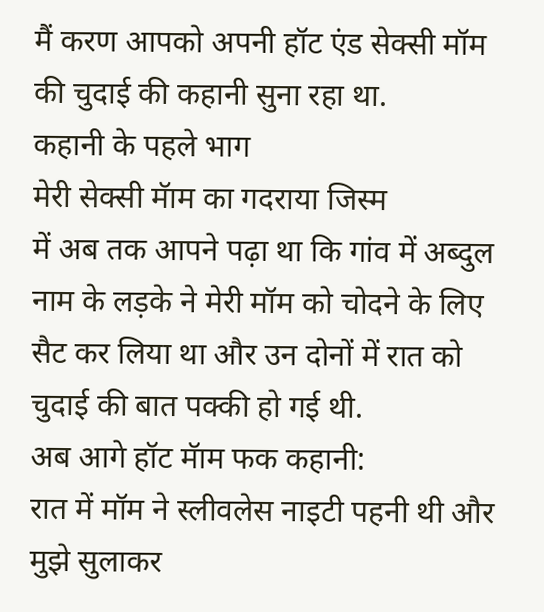मैं करण आपको अपनी हॉट एंड सेक्सी मॉम की चुदाई की कहानी सुना रहा था.
कहानी के पहले भाग
मेरी सेक्सी मॅाम का गदराया जिस्म
में अब तक आपने पढ़ा था कि गांव में अब्दुल नाम के लड़के ने मेरी मॉम को चोदने के लिए सैट कर लिया था और उन दोनों में रात को चुदाई की बात पक्की हो गई थी.
अब आगे हॉट मॅाम फक कहानी:
रात में मॉम ने स्लीवलेस नाइटी पहनी थी और मुझे सुलाकर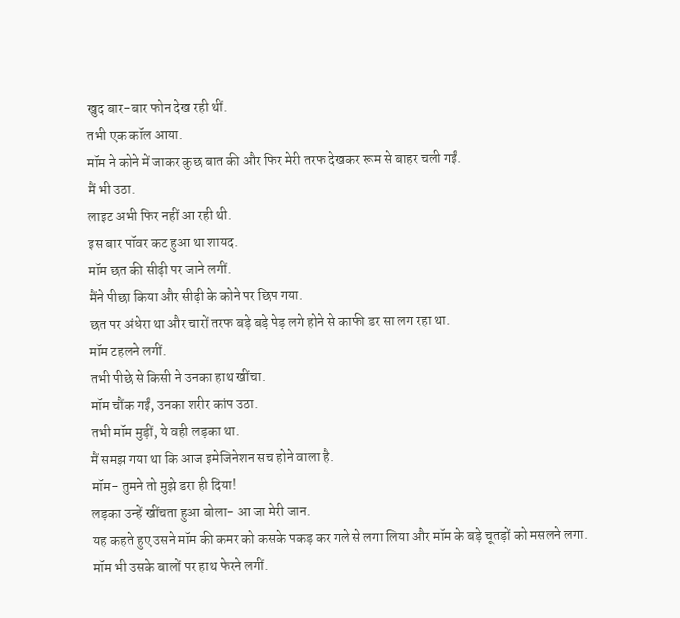खुद बार-बार फोन देख रही थीं.
तभी एक कॉल आया.
मॉम ने कोने में जाकर कुछ बात की और फिर मेरी तरफ देखकर रूम से बाहर चली गईं.
मैं भी उठा.
लाइट अभी फिर नहीं आ रही थी.
इस बार पॉवर कट हुआ था शायद.
मॉम छत की सीढ़ी पर जाने लगीं.
मैंने पीछा किया और सीढ़ी के कोने पर छिप गया.
छत पर अंधेरा था और चारों तरफ बड़े बड़े पेड़ लगे होने से काफी डर सा लग रहा था.
मॉम टहलने लगीं.
तभी पीछे से किसी ने उनका हाथ खींचा.
मॉम चौंक गईं, उनका शरीर कांप उठा.
तभी मॉम मुड़ीं, ये वही लड़का था.
मैं समझ गया था कि आज इमेजिनेशन सच होने वाला है.
मॉम- तुमने तो मुझे डरा ही दिया!
लड़का उन्हें खींचता हुआ बोला- आ जा मेरी जान.
यह कहते हुए उसने मॉम की कमर को कसके पकड़ कर गले से लगा लिया और मॉम के बड़े चूतड़ों को मसलने लगा.
मॉम भी उसके बालों पर हाथ फेरने लगीं.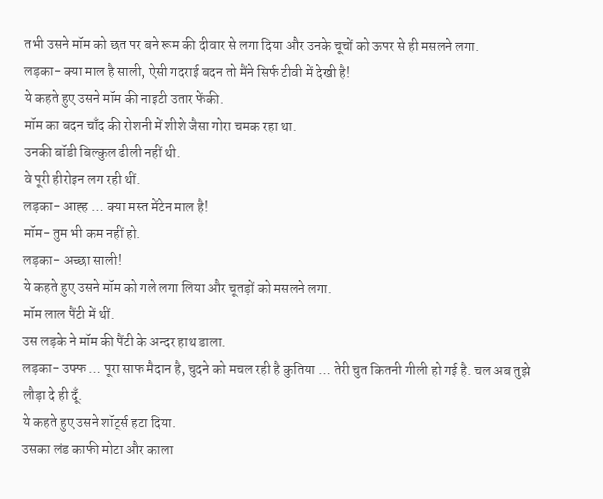तभी उसने मॉम को छत पर बने रूम की दीवार से लगा दिया और उनके चूचों को ऊपर से ही मसलने लगा.
लड़का- क्या माल है साली, ऐसी गदराई बदन तो मैंने सिर्फ टीवी में देखी है!
ये कहते हुए उसने मॉम की नाइटी उतार फेंकी.
मॉम का बदन चाँद की रोशनी में शीशे जैसा गोरा चमक रहा था.
उनकी बॉडी बिल्कुल ढीली नहीं थी.
वे पूरी हीरोइन लग रही थीं.
लड़का- आह्ह … क्या मस्त मेंटेन माल है!
मॉम- तुम भी कम नहीं हो.
लड़का- अच्छा साली!
ये कहते हुए उसने मॉम को गले लगा लिया और चूतड़ों को मसलने लगा.
मॉम लाल पैंटी में थीं.
उस लड़के ने मॉम की पैंटी के अन्दर हाथ डाला.
लड़का- उफ्फ … पूरा साफ मैदान है, चुदने को मचल रही है कुतिया … तेरी चुत कितनी गीली हो गई है. चल अब तुझे लौड़ा दे ही दूँ.
ये कहते हुए उसने शॉर्ट्स हटा दिया.
उसका लंड काफी मोटा और काला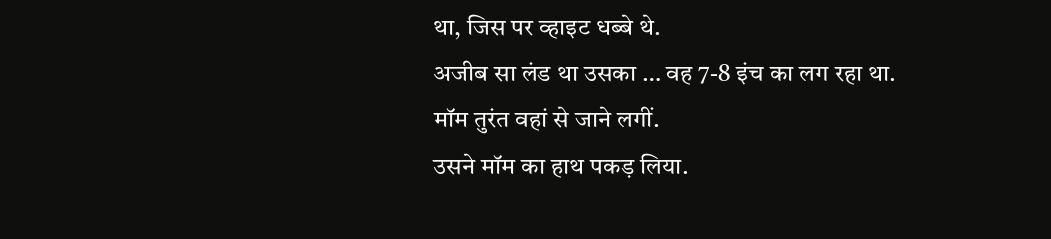था, जिस पर व्हाइट धब्बे थे.
अजीब सा लंड था उसका … वह 7-8 इंच का लग रहा था.
मॉम तुरंत वहां से जाने लगीं.
उसने मॉम का हाथ पकड़ लिया.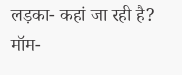लड़का- कहां जा रही है?
मॉम-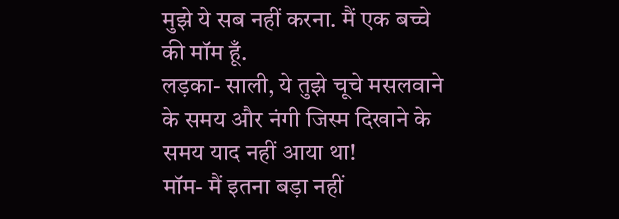मुझे ये सब नहीं करना. मैं एक बच्चे की मॉम हूँ.
लड़का- साली, ये तुझे चूचे मसलवाने के समय और नंगी जिस्म दिखाने के समय याद नहीं आया था!
मॉम- मैं इतना बड़ा नहीं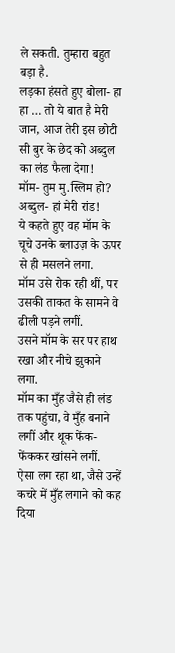ले सकती. तुम्हारा बहुत बड़ा है.
लड़का हंसते हुए बोला- हा हा … तो ये बात है मेरी जान, आज तेरी इस छोटी सी बुर के छेद को अब्दुल का लंड फैला देगा!
मॉम- तुम मु.स्लिम हो?
अब्दुल- हां मेरी रांड!
ये कहते हुए वह मॉम के चूचे उनके ब्लाउज़ के ऊपर से ही मसलने लगा.
मॉम उसे रोक रही थीं, पर उसकी ताकत के सामने वे ढीली पड़ने लगीं.
उसने मॉम के सर पर हाथ रखा और नीचे झुकाने लगा.
मॉम का मुँह जैसे ही लंड तक पहुंचा, वे मुँह बनाने लगीं और थूक फेंक-फेंककर खांसने लगीं.
ऐसा लग रहा था, जैसे उन्हें कचरे में मुँह लगाने को कह दिया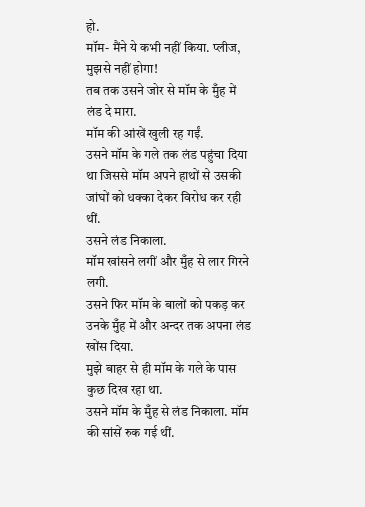हो.
मॉम- मैंने ये कभी नहीं किया. प्लीज, मुझसे नहीं होगा!
तब तक उसने जोर से मॉम के मुँह में लंड दे मारा.
मॉम की आंखें खुली रह गईं.
उसने मॉम के गले तक लंड पहुंचा दिया था जिससे मॉम अपने हाथों से उसकी जांघों को धक्का देकर विरोध कर रही थीं.
उसने लंड निकाला.
मॉम खांसने लगीं और मुँह से लार गिरने लगी.
उसने फिर मॉम के बालों को पकड़ कर उनके मुँह में और अन्दर तक अपना लंड खोंस दिया.
मुझे बाहर से ही मॉम के गले के पास कुछ दिख रहा था.
उसने मॉम के मुँह से लंड निकाला. मॉम की सांसें रुक गई थीं.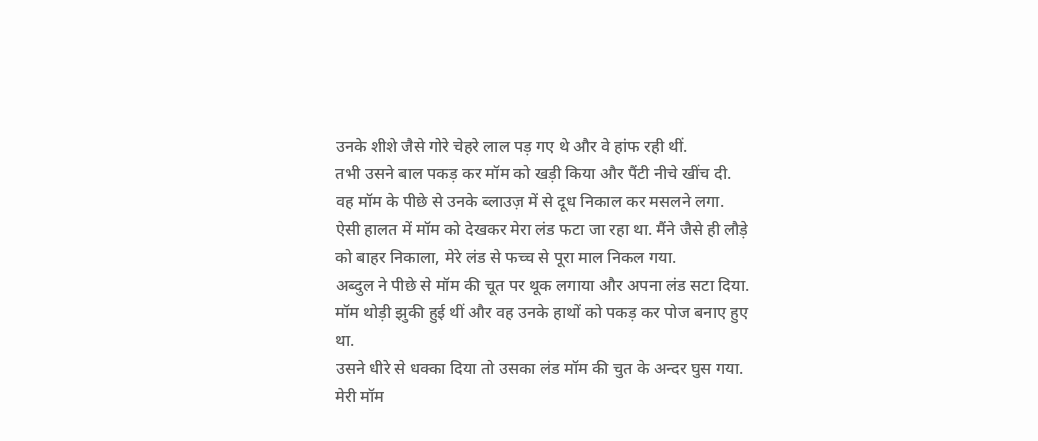उनके शीशे जैसे गोरे चेहरे लाल पड़ गए थे और वे हांफ रही थीं.
तभी उसने बाल पकड़ कर मॉम को खड़ी किया और पैंटी नीचे खींच दी.
वह मॉम के पीछे से उनके ब्लाउज़ में से दूध निकाल कर मसलने लगा.
ऐसी हालत में मॉम को देखकर मेरा लंड फटा जा रहा था. मैंने जैसे ही लौड़े को बाहर निकाला, मेरे लंड से फच्च से पूरा माल निकल गया.
अब्दुल ने पीछे से मॉम की चूत पर थूक लगाया और अपना लंड सटा दिया.
मॉम थोड़ी झुकी हुई थीं और वह उनके हाथों को पकड़ कर पोज बनाए हुए था.
उसने धीरे से धक्का दिया तो उसका लंड मॉम की चुत के अन्दर घुस गया.
मेरी मॉम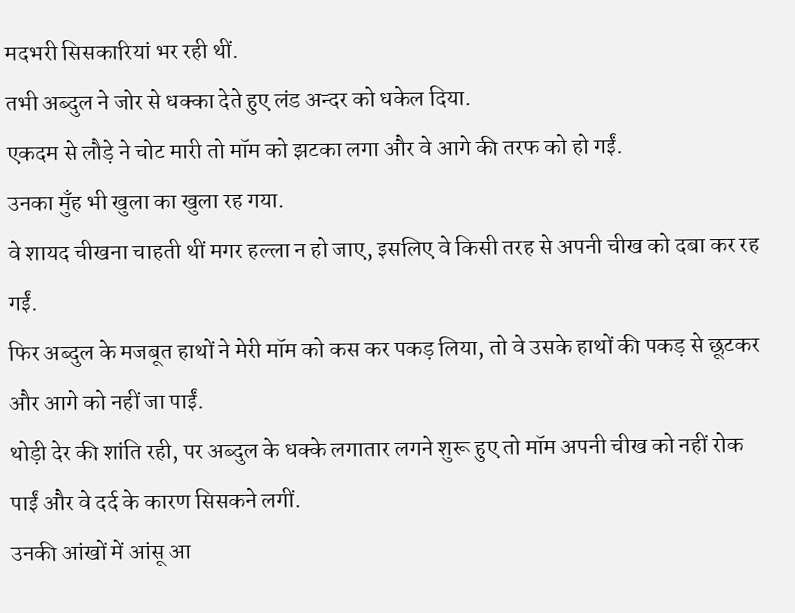मदभरी सिसकारियां भर रही थीं.
तभी अब्दुल ने जोर से धक्का देते हुए लंड अन्दर को धकेल दिया.
एकदम से लौड़े ने चोट मारी तो मॉम को झटका लगा और वे आगे की तरफ को हो गईं.
उनका मुँह भी खुला का खुला रह गया.
वे शायद चीखना चाहती थीं मगर हल्ला न हो जाए, इसलिए वे किसी तरह से अपनी चीख को दबा कर रह गईं.
फिर अब्दुल के मजबूत हाथों ने मेरी मॉम को कस कर पकड़ लिया, तो वे उसके हाथों की पकड़ से छूटकर और आगे को नहीं जा पाईं.
थोड़ी देर की शांति रही, पर अब्दुल के धक्के लगातार लगने शुरू हुए तो मॉम अपनी चीख को नहीं रोक पाईं और वे दर्द के कारण सिसकने लगीं.
उनकी आंखों में आंसू आ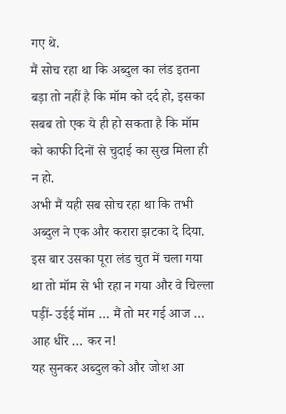गए थे.
मैं सोच रहा था कि अब्दुल का लंड इतना बड़ा तो नहीं है कि मॉम को दर्द हो, इसका सबब तो एक ये ही हो सकता है कि मॉम को काफी दिनों से चुदाई का सुख मिला ही न हो.
अभी मैं यही सब सोच रहा था कि तभी अब्दुल ने एक और करारा झटका दे दिया.
इस बार उसका पूरा लंड चुत में चला गया था तो मॉम से भी रहा न गया और वे चिल्ला पड़ीं- उईई मॉम … मैं तो मर गई आज … आह धीरे … कर न!
यह सुनकर अब्दुल को और जोश आ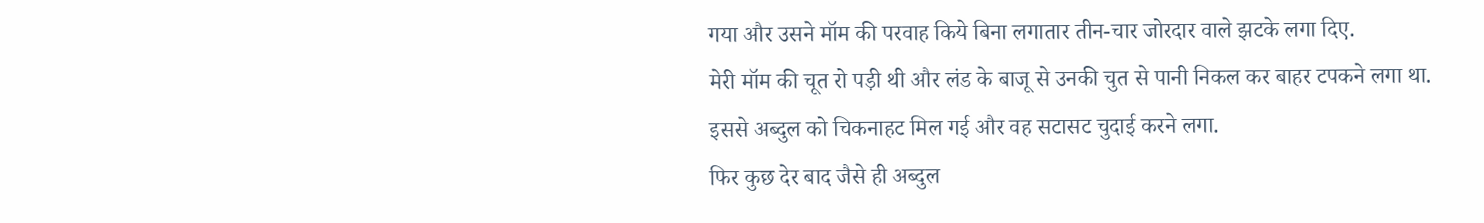गया और उसने मॉम की परवाह किये बिना लगातार तीन-चार जोरदार वाले झटके लगा दिए.
मेरी मॉम की चूत रो पड़ी थी और लंड के बाजू से उनकी चुत से पानी निकल कर बाहर टपकने लगा था.
इससे अब्दुल को चिकनाहट मिल गई और वह सटासट चुदाई करने लगा.
फिर कुछ देर बाद जैसे ही अब्दुल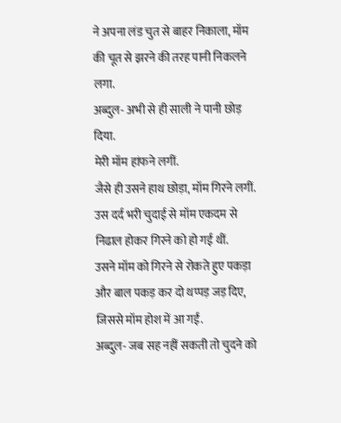ने अपना लंड चुत से बाहर निकाला, मॉम की चूत से झरने की तरह पानी निकलने लगा.
अब्दुल- अभी से ही साली ने पानी छोड़ दिया.
मेरी मॉम हांफने लगीं.
जैसे ही उसने हाथ छोड़ा, मॉम गिरने लगीं.
उस दर्द भरी चुदाई से मॉम एकदम से निढाल होकर गिरने को हो गई थीं.
उसने मॉम को गिरने से रोकते हुए पकड़ा और बाल पकड़ कर दो थप्पड़ जड़ दिए, जिससे मॉम होश में आ गईं.
अब्दुल- जब सह नहीं सकती तो चुदने को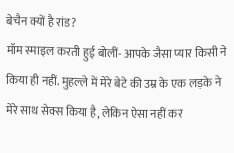बेचैन क्यों है रांड?
मॉम स्माइल करती हुई बोलीं- आपके जैसा प्यार किसी ने किया ही नहीं. मुहल्ले में मेरे बेटे की उम्र के एक लड़के ने मेरे साथ सेक्स किया है, लेकिन ऐसा नहीं कर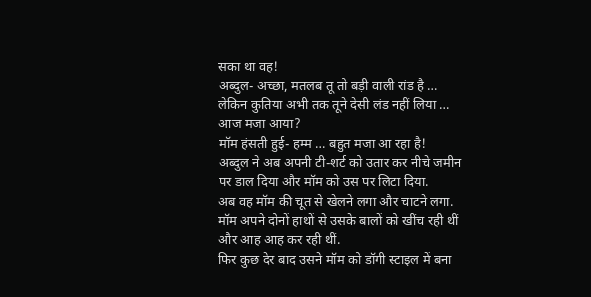सका था वह!
अब्दुल- अच्छा, मतलब तू तो बड़ी वाली रांड है … लेकिन कुतिया अभी तक तूने देसी लंड नहीं लिया … आज मजा आया?
मॉम हंसती हुई- हम्म … बहुत मजा आ रहा है!
अब्दुल ने अब अपनी टी-शर्ट को उतार कर नीचे जमीन पर डाल दिया और मॉम को उस पर लिटा दिया.
अब वह मॉम की चूत से खेलने लगा और चाटने लगा.
मॉम अपने दोनों हाथों से उसके बालों को खींच रही थीं और आह आह कर रही थीं.
फिर कुछ देर बाद उसने मॉम को डॉगी स्टाइल में बना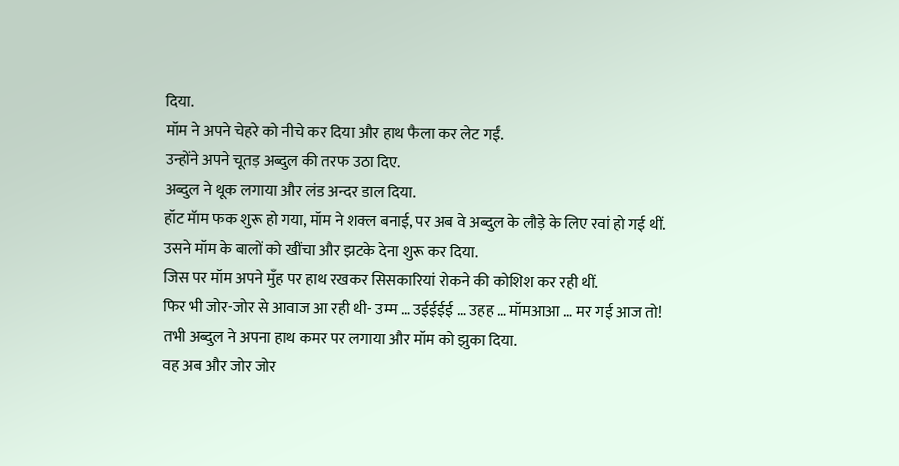दिया.
मॉम ने अपने चेहरे को नीचे कर दिया और हाथ फैला कर लेट गईं.
उन्होंने अपने चूतड़ अब्दुल की तरफ उठा दिए.
अब्दुल ने थूक लगाया और लंड अन्दर डाल दिया.
हॉट मॅाम फक शुरू हो गया, मॉम ने शक्ल बनाई, पर अब वे अब्दुल के लौड़े के लिए रवां हो गई थीं.
उसने मॉम के बालों को खींचा और झटके देना शुरू कर दिया.
जिस पर मॉम अपने मुँह पर हाथ रखकर सिसकारियां रोकने की कोशिश कर रही थीं.
फिर भी जोर-जोर से आवाज आ रही थी- उम्म … उईईईई … उहह … मॉमआआ … मर गई आज तो!
तभी अब्दुल ने अपना हाथ कमर पर लगाया और मॉम को झुका दिया.
वह अब और जोर जोर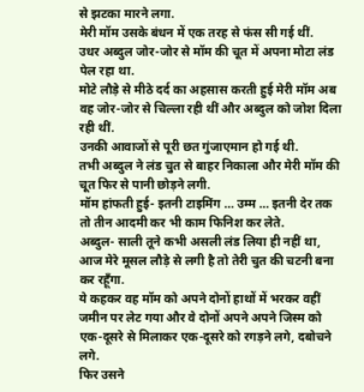से झटका मारने लगा.
मेरी मॉम उसके बंधन में एक तरह से फंस सी गई थीं.
उधर अब्दुल जोर-जोर से मॉम की चूत में अपना मोटा लंड पेल रहा था.
मोटे लौड़े से मीठे दर्द का अहसास करती हुई मेरी मॉम अब वह जोर-जोर से चिल्ला रही थीं और अब्दुल को जोश दिला रही थीं.
उनकी आवाजों से पूरी छत गुंजाएमान हो गई थी.
तभी अब्दुल ने लंड चुत से बाहर निकाला और मेरी मॉम की चूत फिर से पानी छोड़ने लगी.
मॉम हांफती हुई- इतनी टाइमिंग … उम्म … इतनी देर तक तो तीन आदमी कर भी काम फिनिश कर लेते.
अब्दुल- साली तूने कभी असली लंड लिया ही नहीं था, आज मेरे मूसल लौड़े से लगी है तो तेरी चुत की चटनी बना कर रहूँगा.
ये कहकर वह मॉम को अपने दोनों हाथों में भरकर वहीं जमीन पर लेट गया और वे दोनों अपने अपने जिस्म को एक-दूसरे से मिलाकर एक-दूसरे को रगड़ने लगे, दबोचने लगे.
फिर उसने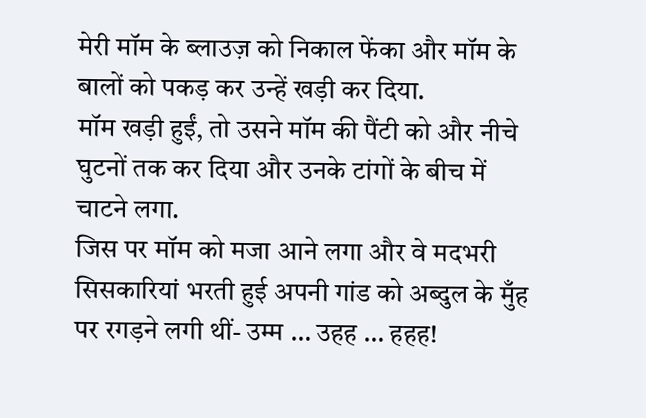मेरी मॉम के ब्लाउज़ को निकाल फेंका और मॉम के बालों को पकड़ कर उन्हें खड़ी कर दिया.
मॉम खड़ी हुईं, तो उसने मॉम की पैंटी को और नीचे घुटनों तक कर दिया और उनके टांगों के बीच में चाटने लगा.
जिस पर मॉम को मजा आने लगा और वे मदभरी सिसकारियां भरती हुई अपनी गांड को अब्दुल के मुँह पर रगड़ने लगी थीं- उम्म … उहह … हहह!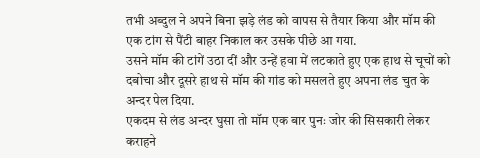तभी अब्दुल ने अपने बिना झड़े लंड को वापस से तैयार किया और मॉम की एक टांग से पैंटी बाहर निकाल कर उसके पीछे आ गया.
उसने मॉम की टांगें उठा दीं और उन्हें हवा में लटकाते हुए एक हाथ से चूचों को दबोचा और दूसरे हाथ से मॉम की गांड को मसलते हुए अपना लंड चुत के अन्दर पेल दिया.
एकदम से लंड अन्दर घुसा तो मॉम एक बार पुनः जोर की सिसकारी लेकर कराहने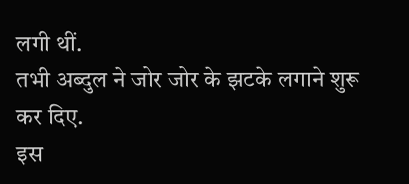लगी थीं.
तभी अब्दुल ने जोर जोर के झटके लगाने शुरू कर दिए.
इस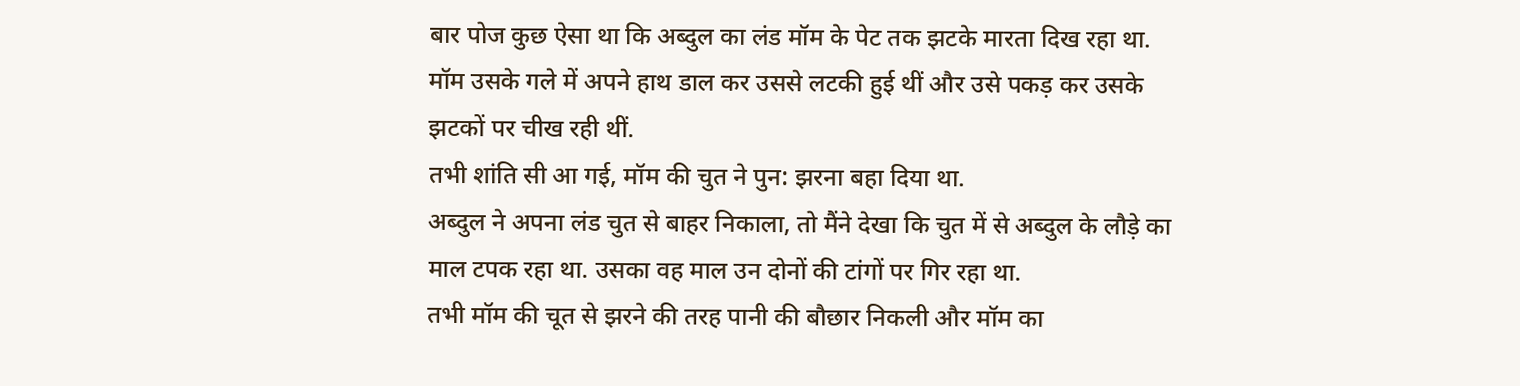बार पोज कुछ ऐसा था कि अब्दुल का लंड मॉम के पेट तक झटके मारता दिख रहा था.
मॉम उसके गले में अपने हाथ डाल कर उससे लटकी हुई थीं और उसे पकड़ कर उसके झटकों पर चीख रही थीं.
तभी शांति सी आ गई, मॉम की चुत ने पुन: झरना बहा दिया था.
अब्दुल ने अपना लंड चुत से बाहर निकाला, तो मैंने देखा कि चुत में से अब्दुल के लौड़े का माल टपक रहा था. उसका वह माल उन दोनों की टांगों पर गिर रहा था.
तभी मॉम की चूत से झरने की तरह पानी की बौछार निकली और मॉम का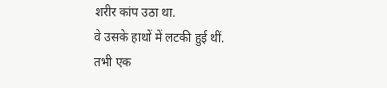शरीर कांप उठा था.
वे उसके हाथों में लटकी हुई थीं.
तभी एक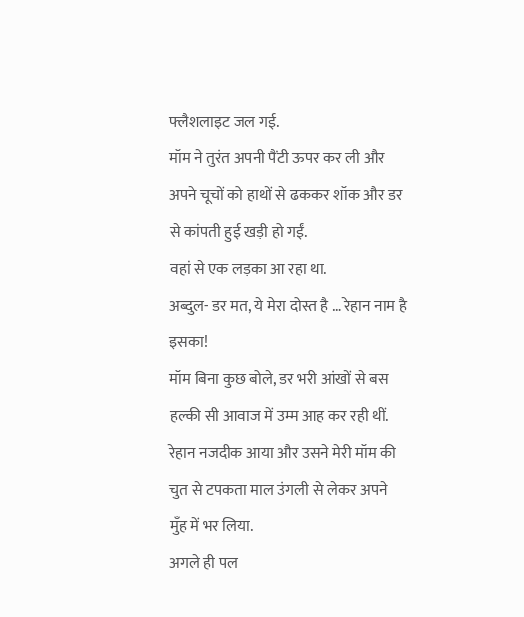फ्लैशलाइट जल गई.
मॉम ने तुरंत अपनी पैंटी ऊपर कर ली और अपने चूचों को हाथों से ढककर शॉक और डर से कांपती हुई खड़ी हो गईं.
वहां से एक लड़का आ रहा था.
अब्दुल- डर मत, ये मेरा दोस्त है … रेहान नाम है इसका!
मॉम बिना कुछ बोले, डर भरी आंखों से बस हल्की सी आवाज में उम्म आह कर रही थीं.
रेहान नजदीक आया और उसने मेरी मॉम की चुत से टपकता माल उंगली से लेकर अपने मुँह में भर लिया.
अगले ही पल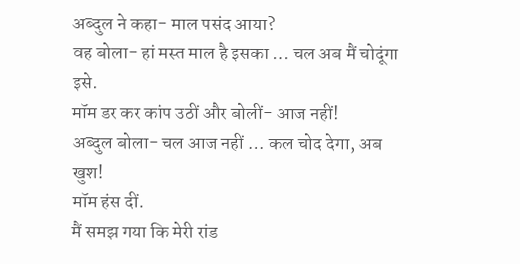अब्दुल ने कहा- माल पसंद आया?
वह बोला- हां मस्त माल है इसका … चल अब मैं चोदूंगा इसे.
मॉम डर कर कांप उठीं और बोलीं- आज नहीं!
अब्दुल बोला- चल आज नहीं … कल चोद देगा, अब खुश!
मॉम हंस दीं.
मैं समझ गया कि मेरी रांड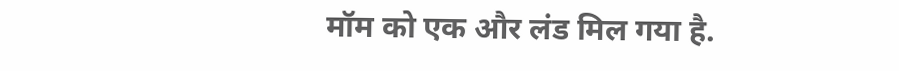मॉम को एक और लंड मिल गया है.